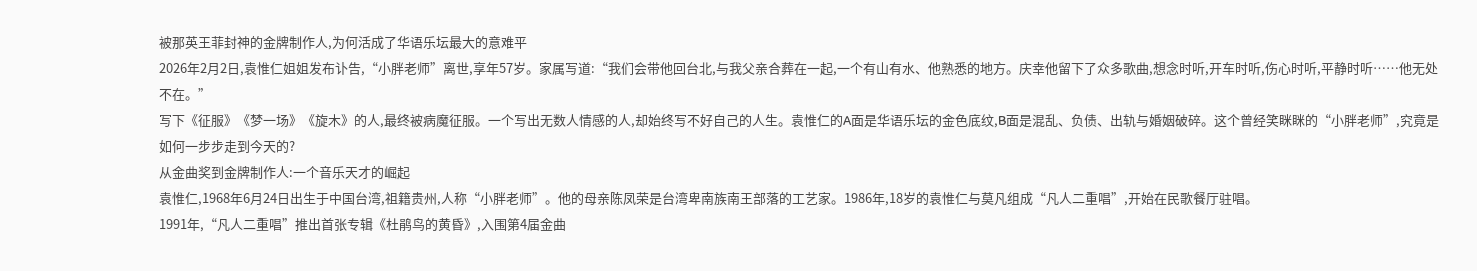被那英王菲封神的金牌制作人,为何活成了华语乐坛最大的意难平
2026年2月2日,袁惟仁姐姐发布讣告,“小胖老师”离世,享年57岁。家属写道:“我们会带他回台北,与我父亲合葬在一起,一个有山有水、他熟悉的地方。庆幸他留下了众多歌曲,想念时听,开车时听,伤心时听,平静时听……他无处不在。”
写下《征服》《梦一场》《旋木》的人,最终被病魔征服。一个写出无数人情感的人,却始终写不好自己的人生。袁惟仁的A面是华语乐坛的金色底纹,B面是混乱、负债、出轨与婚姻破碎。这个曾经笑眯眯的“小胖老师”,究竟是如何一步步走到今天的?
从金曲奖到金牌制作人:一个音乐天才的崛起
袁惟仁,1968年6月24日出生于中国台湾,祖籍贵州,人称“小胖老师”。他的母亲陈凤荣是台湾卑南族南王部落的工艺家。1986年,18岁的袁惟仁与莫凡组成“凡人二重唱”,开始在民歌餐厅驻唱。
1991年,“凡人二重唱”推出首张专辑《杜鹃鸟的黄昏》,入围第4届金曲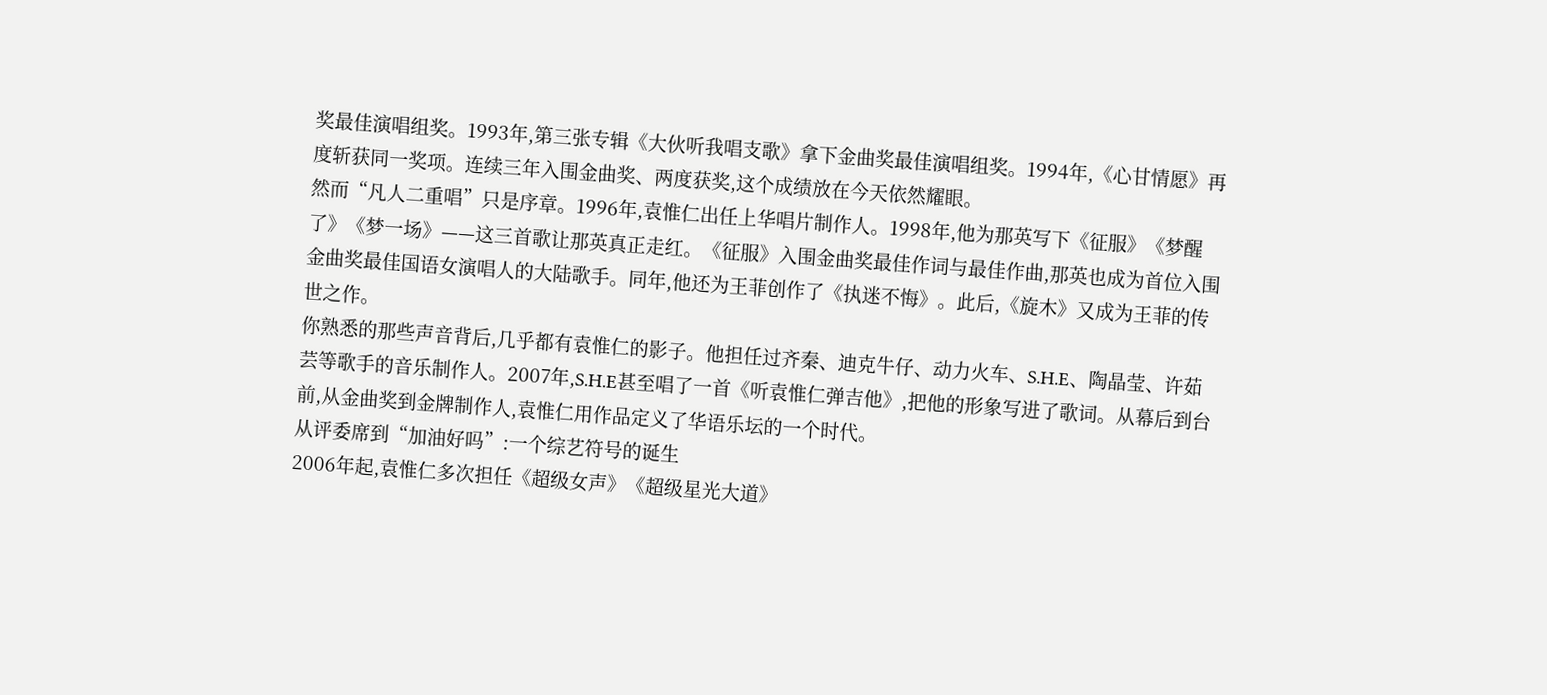奖最佳演唱组奖。1993年,第三张专辑《大伙听我唱支歌》拿下金曲奖最佳演唱组奖。1994年,《心甘情愿》再度斩获同一奖项。连续三年入围金曲奖、两度获奖,这个成绩放在今天依然耀眼。
然而“凡人二重唱”只是序章。1996年,袁惟仁出任上华唱片制作人。1998年,他为那英写下《征服》《梦醒了》《梦一场》——这三首歌让那英真正走红。《征服》入围金曲奖最佳作词与最佳作曲,那英也成为首位入围金曲奖最佳国语女演唱人的大陆歌手。同年,他还为王菲创作了《执迷不悔》。此后,《旋木》又成为王菲的传世之作。
你熟悉的那些声音背后,几乎都有袁惟仁的影子。他担任过齐秦、迪克牛仔、动力火车、S.H.E、陶晶莹、许茹芸等歌手的音乐制作人。2007年,S.H.E甚至唱了一首《听袁惟仁弹吉他》,把他的形象写进了歌词。从幕后到台前,从金曲奖到金牌制作人,袁惟仁用作品定义了华语乐坛的一个时代。
从评委席到“加油好吗”:一个综艺符号的诞生
2006年起,袁惟仁多次担任《超级女声》《超级星光大道》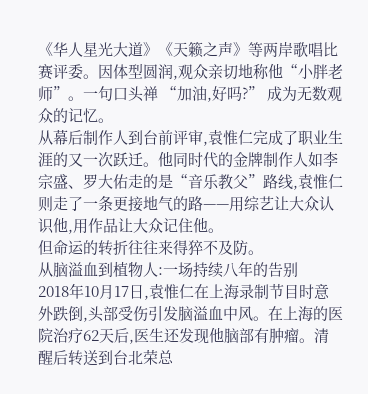《华人星光大道》《天籁之声》等两岸歌唱比赛评委。因体型圆润,观众亲切地称他“小胖老师”。一句口头禅 “加油,好吗?” 成为无数观众的记忆。
从幕后制作人到台前评审,袁惟仁完成了职业生涯的又一次跃迁。他同时代的金牌制作人如李宗盛、罗大佑走的是“音乐教父”路线,袁惟仁则走了一条更接地气的路——用综艺让大众认识他,用作品让大众记住他。
但命运的转折往往来得猝不及防。
从脑溢血到植物人:一场持续八年的告别
2018年10月17日,袁惟仁在上海录制节目时意外跌倒,头部受伤引发脑溢血中风。在上海的医院治疗62天后,医生还发现他脑部有肿瘤。清醒后转送到台北荣总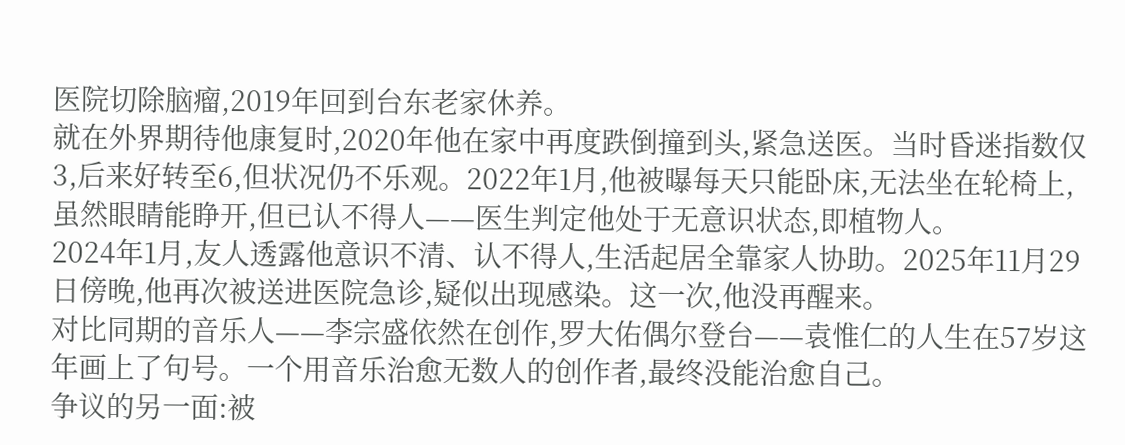医院切除脑瘤,2019年回到台东老家休养。
就在外界期待他康复时,2020年他在家中再度跌倒撞到头,紧急送医。当时昏迷指数仅3,后来好转至6,但状况仍不乐观。2022年1月,他被曝每天只能卧床,无法坐在轮椅上,虽然眼睛能睁开,但已认不得人——医生判定他处于无意识状态,即植物人。
2024年1月,友人透露他意识不清、认不得人,生活起居全靠家人协助。2025年11月29日傍晚,他再次被送进医院急诊,疑似出现感染。这一次,他没再醒来。
对比同期的音乐人——李宗盛依然在创作,罗大佑偶尔登台——袁惟仁的人生在57岁这年画上了句号。一个用音乐治愈无数人的创作者,最终没能治愈自己。
争议的另一面:被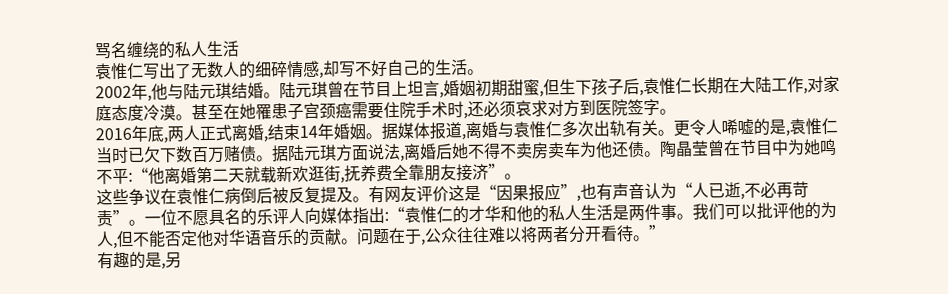骂名缠绕的私人生活
袁惟仁写出了无数人的细碎情感,却写不好自己的生活。
2002年,他与陆元琪结婚。陆元琪曾在节目上坦言,婚姻初期甜蜜,但生下孩子后,袁惟仁长期在大陆工作,对家庭态度冷漠。甚至在她罹患子宫颈癌需要住院手术时,还必须哀求对方到医院签字。
2016年底,两人正式离婚,结束14年婚姻。据媒体报道,离婚与袁惟仁多次出轨有关。更令人唏嘘的是,袁惟仁当时已欠下数百万赌债。据陆元琪方面说法,离婚后她不得不卖房卖车为他还债。陶晶莹曾在节目中为她鸣不平:“他离婚第二天就载新欢逛街,抚养费全靠朋友接济”。
这些争议在袁惟仁病倒后被反复提及。有网友评价这是“因果报应”,也有声音认为“人已逝,不必再苛责”。一位不愿具名的乐评人向媒体指出:“袁惟仁的才华和他的私人生活是两件事。我们可以批评他的为人,但不能否定他对华语音乐的贡献。问题在于,公众往往难以将两者分开看待。”
有趣的是,另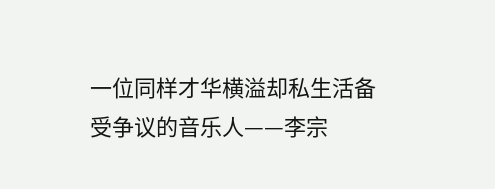一位同样才华横溢却私生活备受争议的音乐人——李宗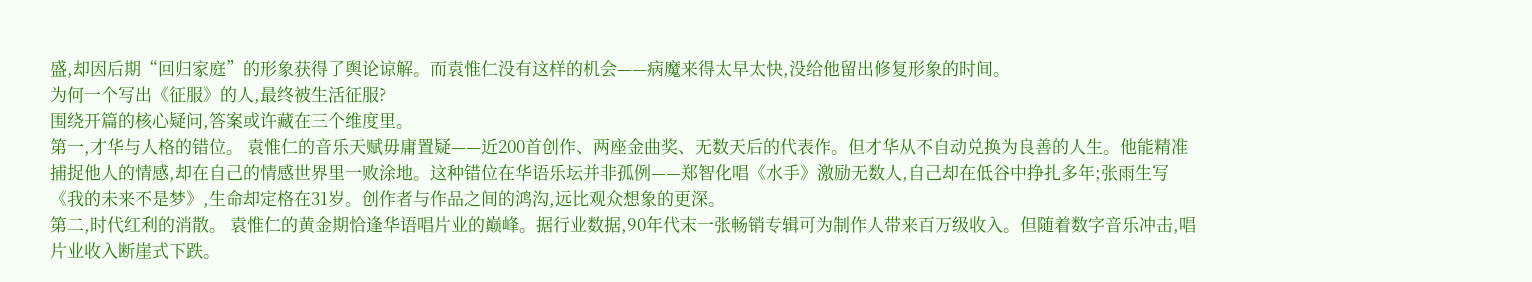盛,却因后期“回归家庭”的形象获得了舆论谅解。而袁惟仁没有这样的机会——病魔来得太早太快,没给他留出修复形象的时间。
为何一个写出《征服》的人,最终被生活征服?
围绕开篇的核心疑问,答案或许藏在三个维度里。
第一,才华与人格的错位。 袁惟仁的音乐天赋毋庸置疑——近200首创作、两座金曲奖、无数天后的代表作。但才华从不自动兑换为良善的人生。他能精准捕捉他人的情感,却在自己的情感世界里一败涂地。这种错位在华语乐坛并非孤例——郑智化唱《水手》激励无数人,自己却在低谷中挣扎多年;张雨生写《我的未来不是梦》,生命却定格在31岁。创作者与作品之间的鸿沟,远比观众想象的更深。
第二,时代红利的消散。 袁惟仁的黄金期恰逢华语唱片业的巅峰。据行业数据,90年代末一张畅销专辑可为制作人带来百万级收入。但随着数字音乐冲击,唱片业收入断崖式下跌。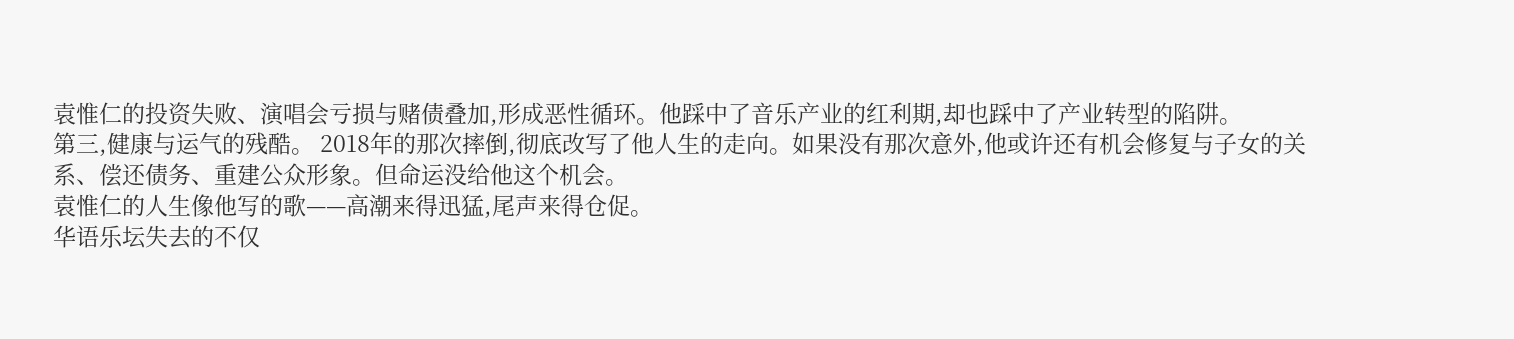袁惟仁的投资失败、演唱会亏损与赌债叠加,形成恶性循环。他踩中了音乐产业的红利期,却也踩中了产业转型的陷阱。
第三,健康与运气的残酷。 2018年的那次摔倒,彻底改写了他人生的走向。如果没有那次意外,他或许还有机会修复与子女的关系、偿还债务、重建公众形象。但命运没给他这个机会。
袁惟仁的人生像他写的歌——高潮来得迅猛,尾声来得仓促。
华语乐坛失去的不仅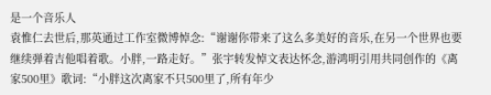是一个音乐人
袁惟仁去世后,那英通过工作室微博悼念:“谢谢你带来了这么多美好的音乐,在另一个世界也要继续弹着吉他唱着歌。小胖,一路走好。”张宇转发悼文表达怀念,游鸿明引用共同创作的《离家500里》歌词:“小胖这次离家不只500里了,所有年少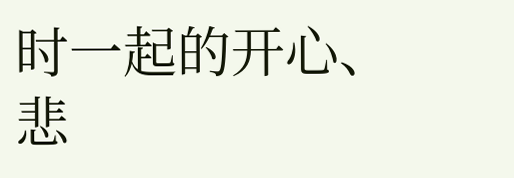时一起的开心、悲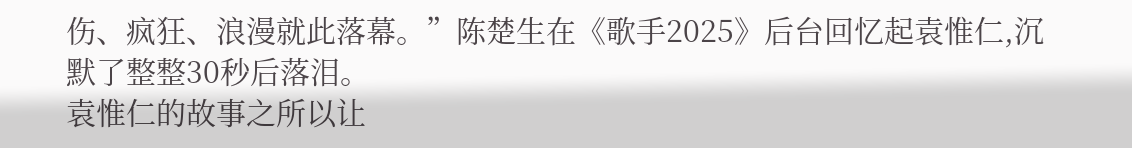伤、疯狂、浪漫就此落幕。”陈楚生在《歌手2025》后台回忆起袁惟仁,沉默了整整30秒后落泪。
袁惟仁的故事之所以让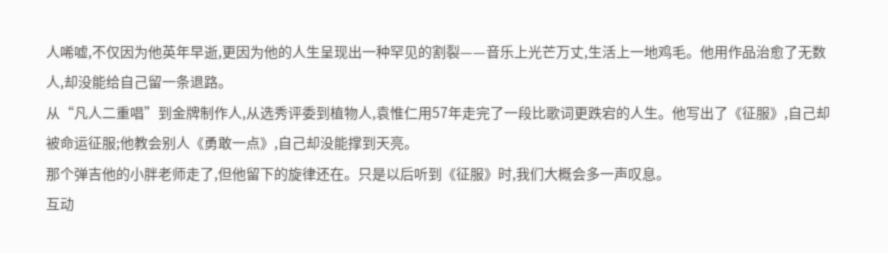人唏嘘,不仅因为他英年早逝,更因为他的人生呈现出一种罕见的割裂——音乐上光芒万丈,生活上一地鸡毛。他用作品治愈了无数人,却没能给自己留一条退路。
从“凡人二重唱”到金牌制作人,从选秀评委到植物人,袁惟仁用57年走完了一段比歌词更跌宕的人生。他写出了《征服》,自己却被命运征服;他教会别人《勇敢一点》,自己却没能撑到天亮。
那个弹吉他的小胖老师走了,但他留下的旋律还在。只是以后听到《征服》时,我们大概会多一声叹息。
互动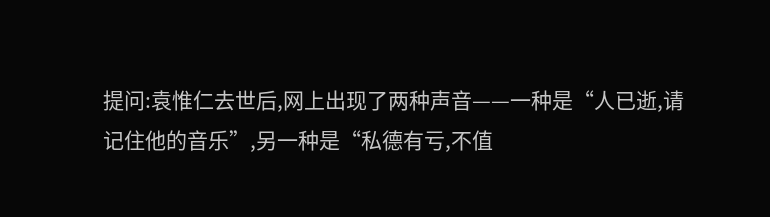提问:袁惟仁去世后,网上出现了两种声音——一种是“人已逝,请记住他的音乐”,另一种是“私德有亏,不值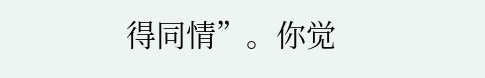得同情”。你觉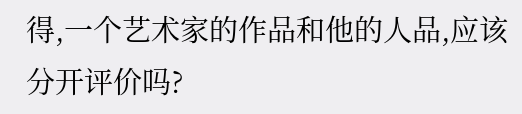得,一个艺术家的作品和他的人品,应该分开评价吗?